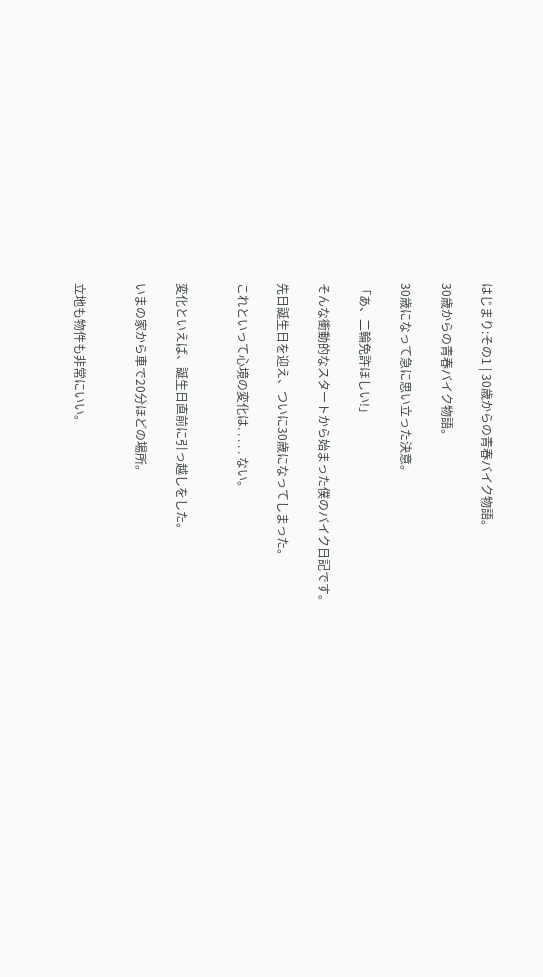はじまり:その1 | 30歳からの青春バイク物語。

30歳からの青春バイク物語。

30歳になって急に思い立った決意。

「あ、二輪免許ほしい!」

そんな衝動的なスタートから始まった僕のバイク日記です。

先日誕生日を迎え、ついに30歳になってしまった。

これといって心境の変化は. . . . . ない。


変化といえば、誕生日直前に引っ越しをした。

いまの家から車で20分ほどの場所。


立地も物件も非常にいい。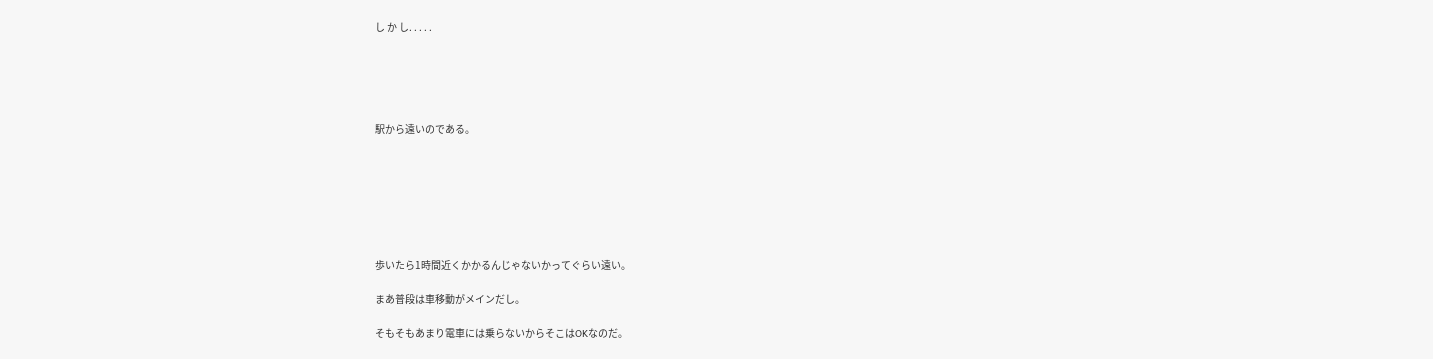し か し. . . . .





駅から遠いのである。







歩いたら1時間近くかかるんじゃないかってぐらい遠い。

まあ普段は車移動がメインだし。

そもそもあまり電車には乗らないからそこはOKなのだ。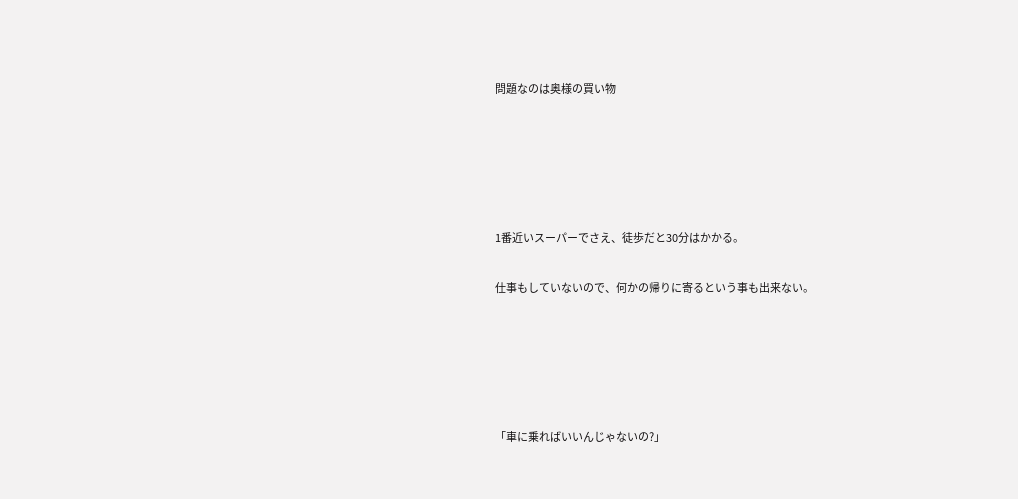問題なのは奥様の買い物





1番近いスーパーでさえ、徒歩だと30分はかかる。

仕事もしていないので、何かの帰りに寄るという事も出来ない。





「車に乗ればいいんじゃないの?」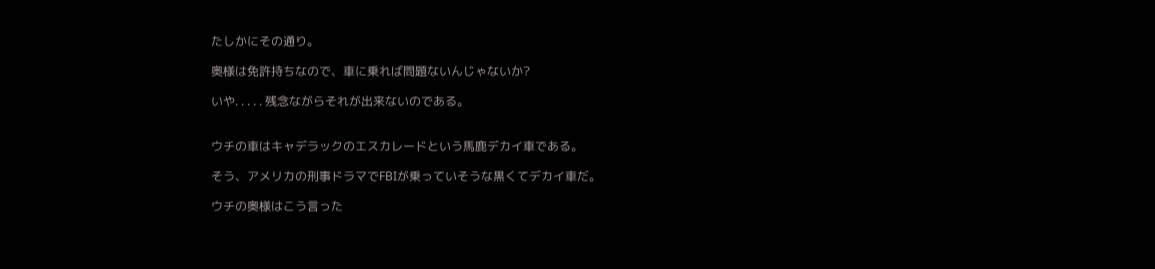たしかにその通り。

奥様は免許持ちなので、車に乗れば問題ないんじゃないか?

いや. . . . . 残念ながらそれが出来ないのである。


ウチの車はキャデラックのエスカレードという馬鹿デカイ車である。

そう、アメリカの刑事ドラマでFBIが乗っていそうな黒くてデカイ車だ。

ウチの奥様はこう言った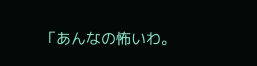「あんなの怖いわ。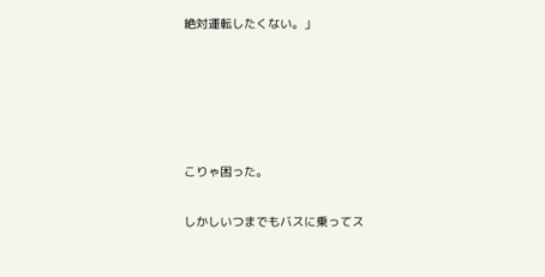絶対運転したくない。」





こりゃ困った。

しかしいつまでもバスに乗ってス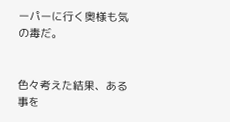ーパーに行く奥様も気の毒だ。


色々考えた結果、ある事を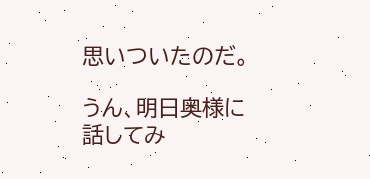思いついたのだ。

うん、明日奥様に話してみ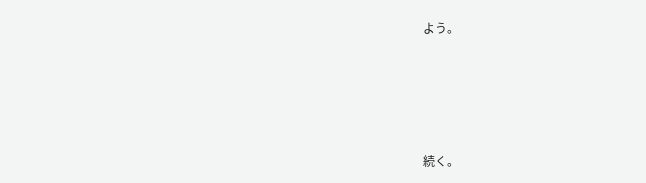よう。





続く。